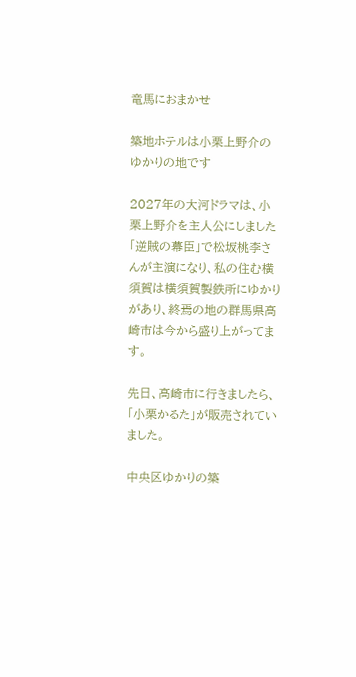竜馬におまかせ

築地ホテルは小栗上野介のゆかりの地です

2027年の大河ドラマは、小栗上野介を主人公にしました「逆賊の幕臣」で松坂桃李さんが主演になり、私の住む横須賀は横須賀製鉄所にゆかりがあり、終焉の地の群馬県高崎市は今から盛り上がってます。

先日、高崎市に行きましたら、「小栗かるた」が販売されていました。

中央区ゆかりの築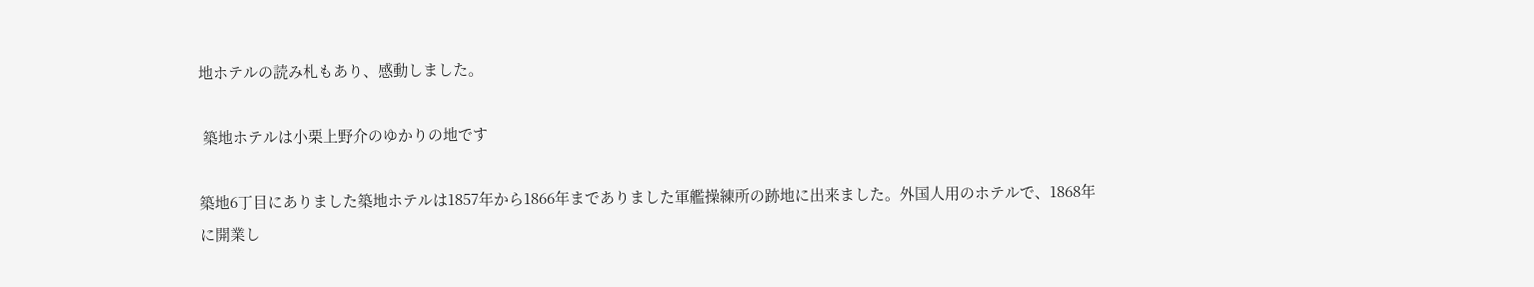地ホテルの読み札もあり、感動しました。

 築地ホテルは小栗上野介のゆかりの地です

築地6丁目にありました築地ホテルは1857年から1866年までありました軍艦操練所の跡地に出来ました。外国人用のホテルで、1868年に開業し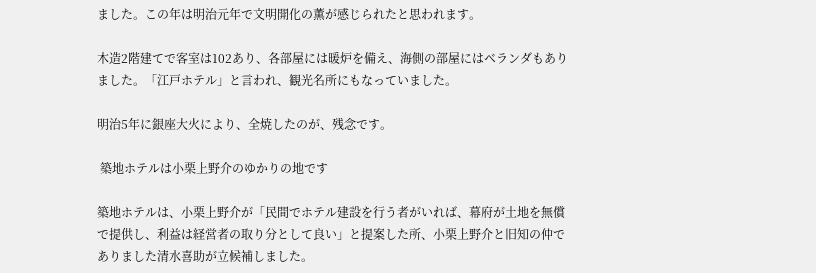ました。この年は明治元年で文明開化の薫が感じられたと思われます。

木造2階建てで客室は102あり、各部屋には暖炉を備え、海側の部屋にはベランダもありました。「江戸ホテル」と言われ、観光名所にもなっていました。

明治5年に銀座大火により、全焼したのが、残念です。

 築地ホテルは小栗上野介のゆかりの地です

築地ホテルは、小栗上野介が「民間でホテル建設を行う者がいれば、幕府が土地を無償で提供し、利益は経営者の取り分として良い」と提案した所、小栗上野介と旧知の仲でありました清水喜助が立候補しました。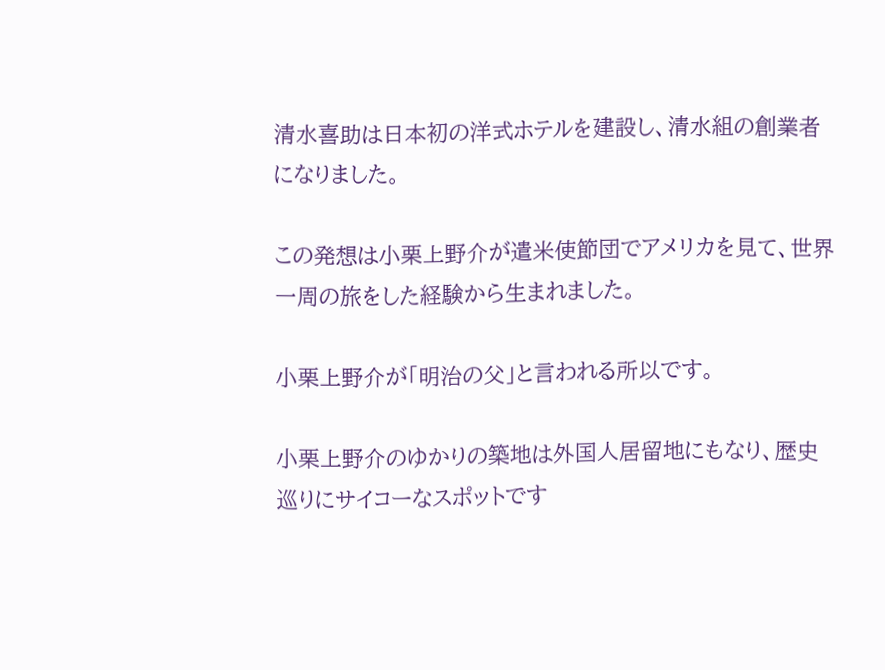清水喜助は日本初の洋式ホテルを建設し、清水組の創業者になりました。

この発想は小栗上野介が遣米使節団でアメリカを見て、世界一周の旅をした経験から生まれました。

小栗上野介が「明治の父」と言われる所以です。

小栗上野介のゆかりの築地は外国人居留地にもなり、歴史巡りにサイコーなスポットです